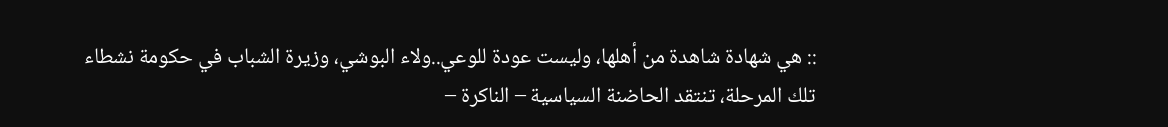:: هي شهادة شاهدة من أهلها، وليست عودة للوعي..ولاء البوشي، وزيرة الشباب في حكومة نشطاء تلك المرحلة، تنتقد الحاضنة السياسية – الناكرة –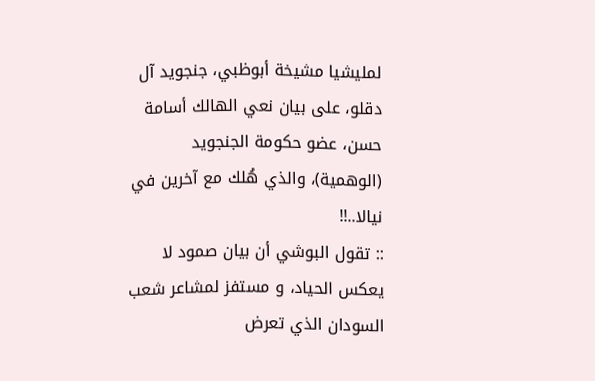لمليشيا مشيخة أبوظبي، جنجويد آل دقلو، على بيان نعي الهالك أسامة حسن، عضو حكومة الجنجويد (الوهمية)، والذي هُلك مع آخرين في نيالا..!!
:: تقول البوشي أن بيان صمود لا يعكس الحياد، و مستفز لمشاعر شعب السودان الذي تعرض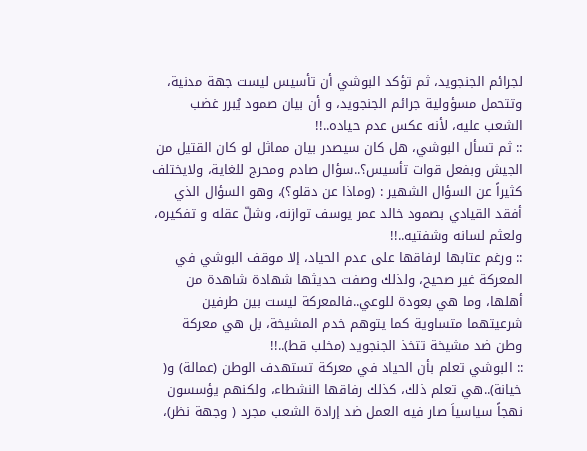لجرائم الجنجويد، ثم تؤكد البوشي أن تأسيس ليست جهة مدنية، وتتحمل مسؤولية جرائم الجنجويد، و أن بيان صمود يُبرر غضب الشعب عليه، لأنه عكس عدم حياده..!!
:: ثم تسأل البوشي، هل كان سيصدر بيان مماثل لو كان القتيل من الجيش وبفعل قوات تأسيس؟..سؤال صادم ومحرج للغاية، ولايختلف كثيراً عن السؤال الشهير : (وماذا عن دقلو؟)، وهو السؤال الذي أفقد القيادي بصمود خالد عمر يوسف توازنه، وشلّ عقله و تفكيره، ولعثم لسانه وشفتيه..!!
:: ورغم عتابها لرفاقها على عدم الحياد، إلا موقف البوشي في المعركة غير صحيح، ولذلك وصفت حديثها شهادة شاهدة من أهلها، وما هي بعودة للوعي..فالمعركة ليست بين طرفين شرعيتهما متساوية كما يتوهم خدم المشيخة، بل هي معركة وطن ضد مشيخة تتخذ الجنجويد (مخلب قط)..!!
:: البوشي تعلم بأن الحياد في معركة تستهدف الوطن (عمالة) و( خيانة)..هي تعلم ذلك، كذلك رفاقها النشطاء، ولكنهم يؤسسون نهجاً سياسياَ صار فيه العمل ضد إرادة الشعب مجرد ( وجهة نظر)،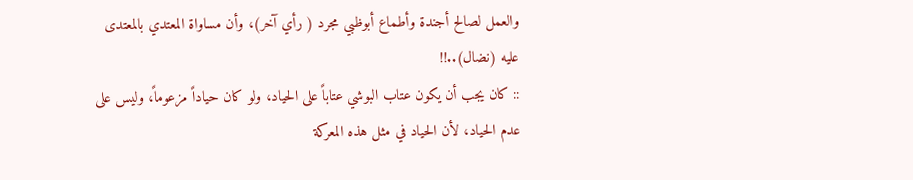والعمل لصالح أجندة وأطماع أبوظبي مجرد ( رأي آخر)، وأن مساواة المعتدي بالمعتدى عليه (نضال)..!!
:: كان يجب أن يكون عتاب البوشي عتاباً على الحياد، ولو كان حياداً مزعوماً، وليس على عدم الحياد، لأن الحياد في مثل هذه المعركة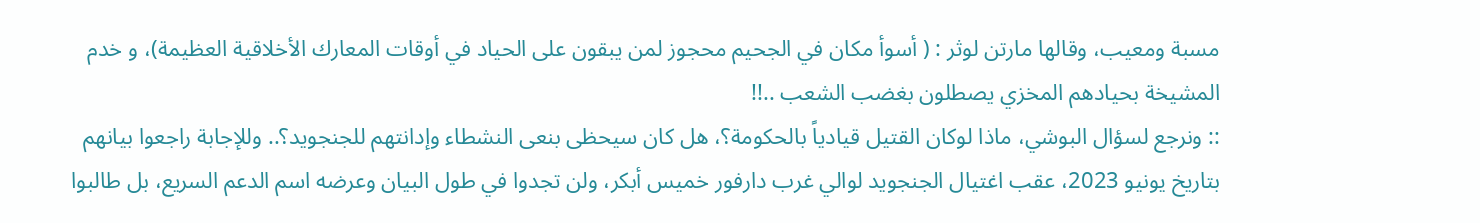مسبة ومعيب، وقالها مارتن لوثر : ( أسوأ مكان في الجحيم محجوز لمن يبقون على الحياد في أوقات المعارك الأخلاقية العظيمة)، و خدم المشيخة بحيادهم المخزي يصطلون بغضب الشعب ..!!
:: ونرجع لسؤال البوشي، ماذا لوكان القتيل قيادياً بالحكومة؟، هل كان سيحظى بنعى النشطاء وإدانتهم للجنجويد؟.. وللإجابة راجعوا بيانهم بتاريخ يونيو 2023، عقب اغتيال الجنجويد لوالي غرب دارفور خميس أبكر، ولن تجدوا في طول البيان وعرضه اسم الدعم السريع، بل طالبوا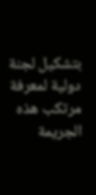بتشكيل لجنة دولية لمعرفة مرتكب هذه الجريمة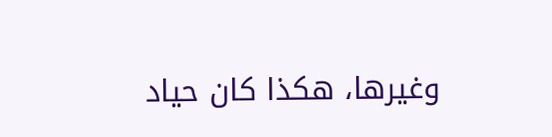وغيرها، هكذا كان حياد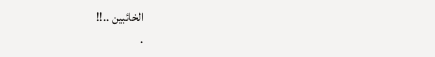الخائبين ..!!
.